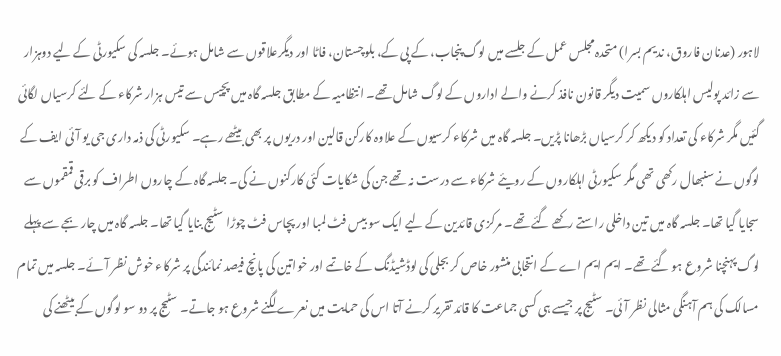لاہور (عدنان فاروق، ندیم بسرا) متحدہ مجلس عمل کے جلسے میں لوگ پنجاب، کے پی کے، بلوچستان، فاٹا اور دیگرعلاقوں سے شامل ہوئے۔ جلسہ کی سکیورٹی کے لیے دوہزار سے زائد پولیس اہلکاروں سمیت دیگر قانون نافذ کرنے والے اداروں کے لوگ شامل تھے۔ انتظامیہ کے مطابق جلسہ گاہ میں پچیس سے تیس ہزار شرکاء کے لئے کرسیاں لگائی گئیں مگر شرکاء کی تعداد کو دیکھ کر کرسیاں بڑھانا پڑیں۔ جلسہ گاہ میں شرکاء کرسیوں کے علاوہ کارکن قالین اور دریوں پر بھی بیٹھے رہے۔ سکیورٹی کی ذمہ داری جی یو آئی ایف کے لوگوں نے سنبھال رکھی تھی مگر سکیورٹی اہلکاروں کے رویئے شرکاء سے درست نہ تھے جن کی شکایات کئی کارکنوں نے کی۔ جلسہ گاہ کے چاروں اطراف کو برقی قمقموں سے سجایا گیا تھا۔ جلسہ گاہ میں تین داخلی راستے رکھے گئے تھے۔ مرکزی قائدین کے لیے ایک سو بیس فٹ لمبا اور پچاس فٹ چوڑا سٹیج بنایا گیا تھا۔ جلسہ گاہ میں چار بجے سے پہلے لوگ پہنچنا شروع ہو گئے تھے۔ ایم ایم اے کے انتخابی منشور خاص کر بجلی کی لوڈشیڈنگ کے خاتمے اور خواتین کی پانچ فیصد نمائندگی پر شرکاء خوش نظر آئے۔ جلسہ میں تمام مسالک کی ہم آہنگی مثالی نظر آئی۔ سٹیج پر جیسے ہی کسی جماعت کا قائد تقریر کرنے آتا اس کی حمایت میں نعرے لگنے شروع ہو جاتے۔ سٹیج پر دو سو لوگوں کے بیٹھنے کی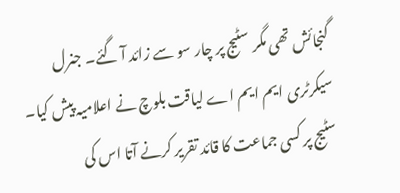گنجائش تھی مگر سٹیج پر چار سو سے زائد آ گئے۔ جنرل سیکرٹری ایم ایم اے لیاقت بلوچ نے اعلامیہ پیش کیا۔ سٹیج پر کسی جماعت کا قائد تقریر کرنے آتا اس کی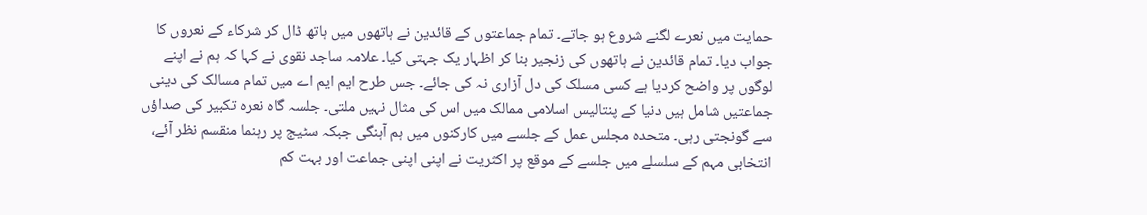حمایت میں نعرے لگنے شروع ہو جاتے۔ تمام جماعتوں کے قائدین نے ہاتھوں میں ہاتھ ڈال کر شرکاء کے نعروں کا جواب دیا۔ تمام قائدین نے ہاتھوں کی زنجیر بنا کر اظہار یک جہتی کیا۔ علامہ ساجد نقوی نے کہا کہ ہم نے اپنے لوگوں پر واضح کردیا ہے کسی مسلک کی دل آزاری نہ کی جائے۔ جس طرح ایم ایم اے میں تمام مسالک کی دینی جماعتیں شامل ہیں دنیا کے پنتالیس اسلامی ممالک میں اس کی مثال نہیں ملتی۔ جلسہ گاہ نعرہ تکبیر کی صداؤں سے گونجتی رہی۔ متحدہ مجلس عمل کے جلسے میں کارکنوں میں ہم آہنگی جبکہ سٹیج پر رہنما منقسم نظر آئے، انتخابی مہم کے سلسلے میں جلسے کے موقع پر اکثریت نے اپنی اپنی جماعت اور بہت کم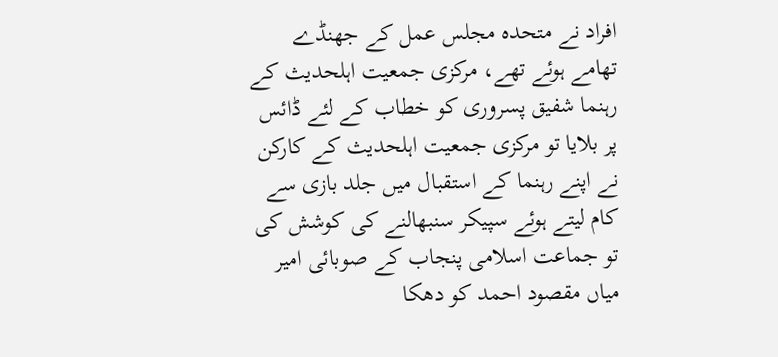افراد نے متحدہ مجلس عمل کے جھنڈے تھامے ہوئے تھے، مرکزی جمعیت اہلحدیث کے رہنما شفیق پسروری کو خطاب کے لئے ڈائس پر بلایا تو مرکزی جمعیت اہلحدیث کے کارکن نے اپنے رہنما کے استقبال میں جلد بازی سے کام لیتے ہوئے سپیکر سنبھالنے کی کوشش کی تو جماعت اسلامی پنجاب کے صوبائی امیر میاں مقصود احمد کو دھکا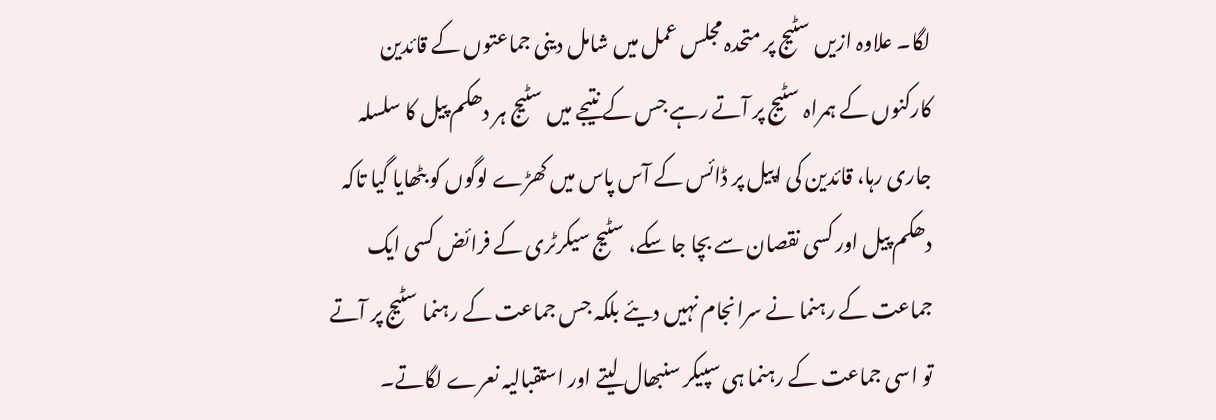لگا۔ علاوہ ازیں سٹیج پر متحدہ مجلس عمل میں شامل دینی جماعتوں کے قائدین کارکنوں کے ہمراہ سٹیج پر آتے رہے جس کے نتیجے میں سٹیج ہر دھکم پیل کا سلسلہ جاری رہا، قائدین کی اپیل پر ڈائس کے آس پاس میں کھڑے لوگوں کو بٹھایا گیا تاکہ دھکم پیل اور کسی نقصان سے بچا جا سکے، سٹیج سیکرٹری کے فرائض کسی ایک جماعت کے رہنما نے سرانجام نہیں دیئے بلکہ جس جماعت کے رہنما سٹیج پر آتے تو اسی جماعت کے رہنما ہی سپیکر سنبھال لیتے اور استقبالیہ نعرے لگاتے۔